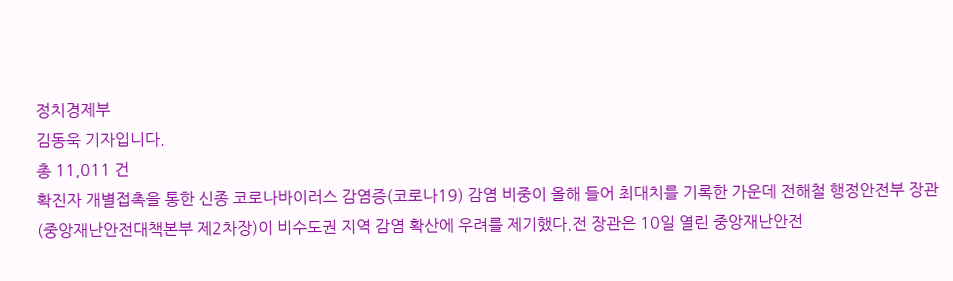정치경제부
김동욱 기자입니다.
총 11,011 건
확진자 개별접촉을 통한 신종 코로나바이러스 감염증(코로나19) 감염 비중이 올해 들어 최대치를 기록한 가운데 전해철 행정안전부 장관(중앙재난안전대책본부 제2차장)이 비수도권 지역 감염 확산에 우려를 제기했다.전 장관은 10일 열린 중앙재난안전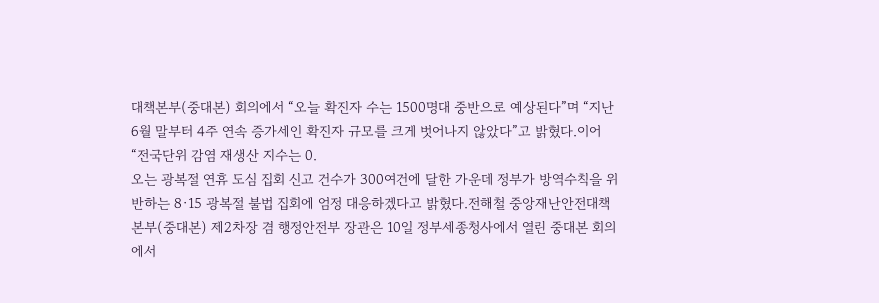대책본부(중대본) 회의에서 “오늘 확진자 수는 1500명대 중반으로 예상된다”며 “지난 6월 말부터 4주 연속 증가세인 확진자 규모를 크게 벗어나지 않았다”고 밝혔다.이어 “전국단위 감염 재생산 지수는 0.
오는 광복절 연휴 도심 집회 신고 건수가 300여건에 달한 가운데 정부가 방역수칙을 위반하는 8·15 광복절 불법 집회에 엄정 대응하겠다고 밝혔다.전해철 중앙재난안전대책본부(중대본) 제2차장 겸 행정안전부 장관은 10일 정부세종청사에서 열린 중대본 회의에서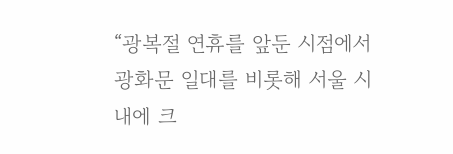“광복절 연휴를 앞둔 시점에서 광화문 일대를 비롯해 서울 시내에 크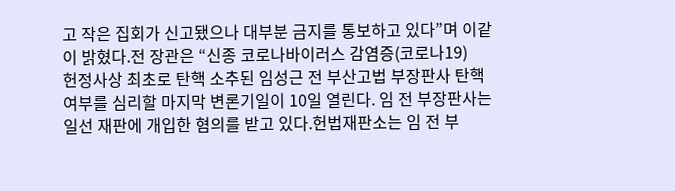고 작은 집회가 신고됐으나 대부분 금지를 통보하고 있다”며 이같이 밝혔다.전 장관은 “신종 코로나바이러스 감염증(코로나19)
헌정사상 최초로 탄핵 소추된 임성근 전 부산고법 부장판사 탄핵 여부를 심리할 마지막 변론기일이 10일 열린다. 임 전 부장판사는 일선 재판에 개입한 혐의를 받고 있다.헌법재판소는 임 전 부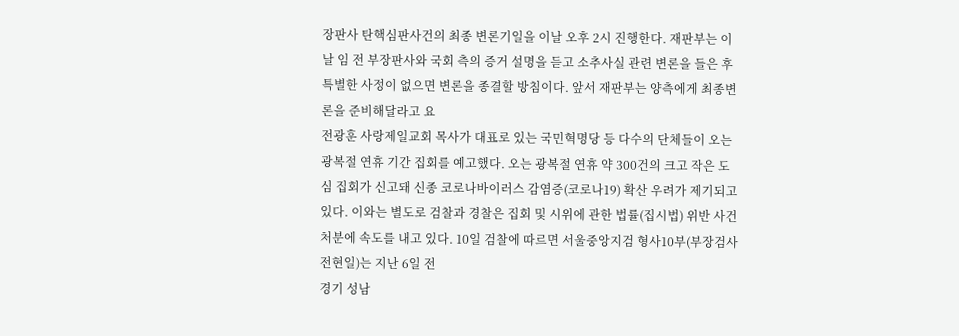장판사 탄핵심판사건의 최종 변론기일을 이날 오후 2시 진행한다. 재판부는 이날 임 전 부장판사와 국회 측의 증거 설명을 듣고 소추사실 관련 변론을 들은 후 특별한 사정이 없으면 변론을 종결할 방침이다. 앞서 재판부는 양측에게 최종변론을 준비해달라고 요
전광훈 사랑제일교회 목사가 대표로 있는 국민혁명당 등 다수의 단체들이 오는 광복절 연휴 기간 집회를 예고했다. 오는 광복절 연휴 약 300건의 크고 작은 도심 집회가 신고돼 신종 코로나바이러스 감염증(코로나19) 확산 우려가 제기되고 있다. 이와는 별도로 검찰과 경찰은 집회 및 시위에 관한 법률(집시법) 위반 사건 처분에 속도를 내고 있다. 10일 검찰에 따르면 서울중앙지검 형사10부(부장검사 전현일)는 지난 6일 전
경기 성남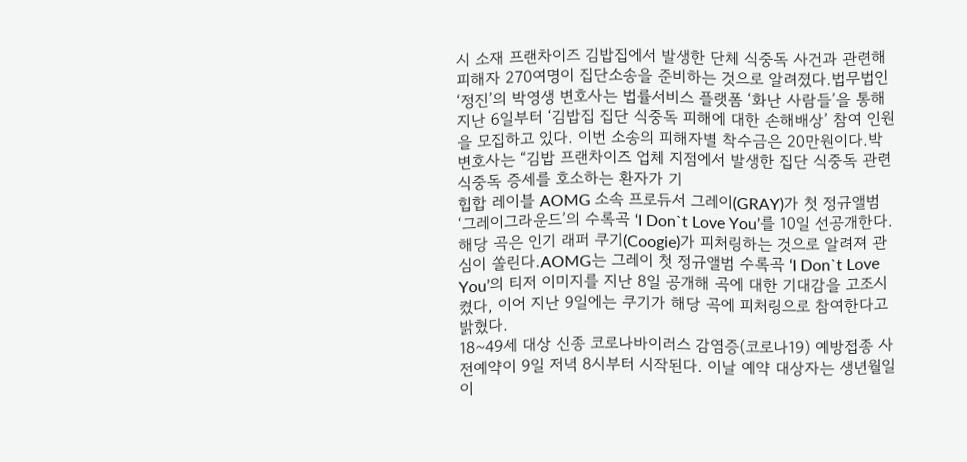시 소재 프랜차이즈 김밥집에서 발생한 단체 식중독 사건과 관련해 피해자 270여명이 집단소송을 준비하는 것으로 알려졌다.법무법인 ‘정진’의 박영생 변호사는 법률서비스 플랫폼 ‘화난 사람들’을 통해 지난 6일부터 ‘김밥집 집단 식중독 피해에 대한 손해배상’ 참여 인원을 모집하고 있다. 이번 소송의 피해자별 착수금은 20만원이다.박 변호사는 “김밥 프랜차이즈 업체 지점에서 발생한 집단 식중독 관련 식중독 증세를 호소하는 환자가 기
힙합 레이블 AOMG 소속 프로듀서 그레이(GRAY)가 첫 정규앨범 ‘그레이그라운드’의 수록곡 ‘I Don`t Love You’를 10일 선공개한다. 해당 곡은 인기 래퍼 쿠기(Coogie)가 피처링하는 것으로 알려져 관심이 쏠린다.AOMG는 그레이 첫 정규앨범 수록곡 ‘I Don`t Love You’의 티저 이미지를 지난 8일 공개해 곡에 대한 기대감을 고조시켰다, 이어 지난 9일에는 쿠기가 해당 곡에 피처링으로 참여한다고 밝혔다.
18~49세 대상 신종 코로나바이러스 감염증(코로나19) 예방접종 사전예약이 9일 저녁 8시부터 시작된다. 이날 예약 대상자는 생년월일이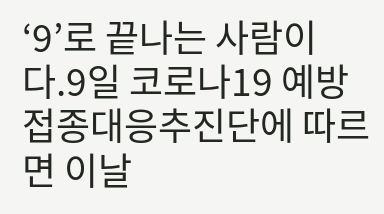‘9’로 끝나는 사람이다.9일 코로나19 예방접종대응추진단에 따르면 이날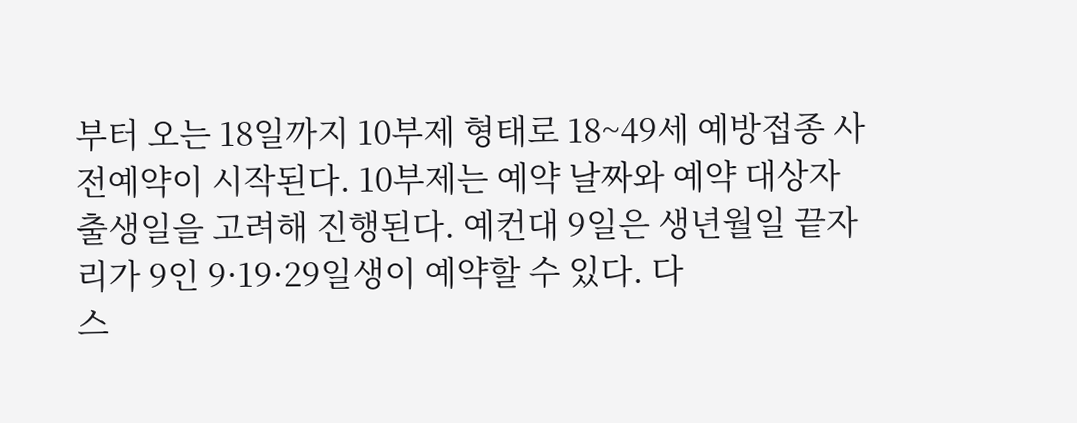부터 오는 18일까지 10부제 형태로 18~49세 예방접종 사전예약이 시작된다. 10부제는 예약 날짜와 예약 대상자 출생일을 고려해 진행된다. 예컨대 9일은 생년월일 끝자리가 9인 9·19·29일생이 예약할 수 있다. 다
스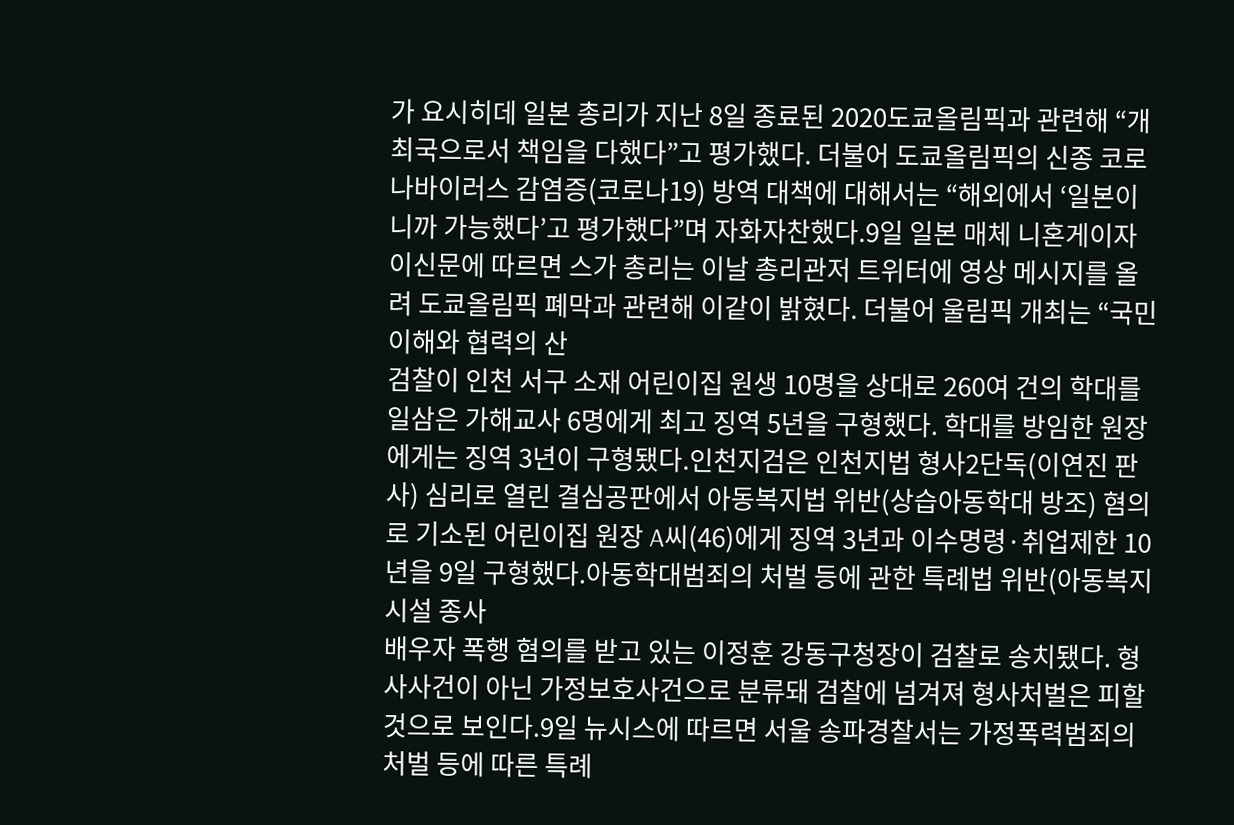가 요시히데 일본 총리가 지난 8일 종료된 2020도쿄올림픽과 관련해 “개최국으로서 책임을 다했다”고 평가했다. 더불어 도쿄올림픽의 신종 코로나바이러스 감염증(코로나19) 방역 대책에 대해서는 “해외에서 ‘일본이니까 가능했다’고 평가했다”며 자화자찬했다.9일 일본 매체 니혼게이자이신문에 따르면 스가 총리는 이날 총리관저 트위터에 영상 메시지를 올려 도쿄올림픽 폐막과 관련해 이같이 밝혔다. 더불어 울림픽 개최는 “국민 이해와 협력의 산
검찰이 인천 서구 소재 어린이집 원생 10명을 상대로 260여 건의 학대를 일삼은 가해교사 6명에게 최고 징역 5년을 구형했다. 학대를 방임한 원장에게는 징역 3년이 구형됐다.인천지검은 인천지법 형사2단독(이연진 판사) 심리로 열린 결심공판에서 아동복지법 위반(상습아동학대 방조) 혐의로 기소된 어린이집 원장 A씨(46)에게 징역 3년과 이수명령·취업제한 10년을 9일 구형했다.아동학대범죄의 처벌 등에 관한 특례법 위반(아동복지시설 종사
배우자 폭행 혐의를 받고 있는 이정훈 강동구청장이 검찰로 송치됐다. 형사사건이 아닌 가정보호사건으로 분류돼 검찰에 넘겨져 형사처벌은 피할 것으로 보인다.9일 뉴시스에 따르면 서울 송파경찰서는 가정폭력범죄의 처벌 등에 따른 특례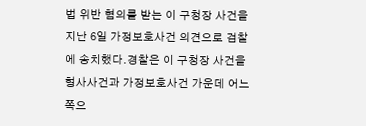법 위반 혐의를 받는 이 구청장 사건을 지난 6일 가정보호사건 의견으로 검찰에 송치했다.경찰은 이 구청장 사건을 형사사건과 가정보호사건 가운데 어느 쪽으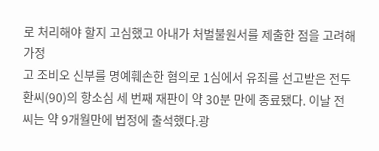로 처리해야 할지 고심했고 아내가 처벌불원서를 제출한 점을 고려해 가정
고 조비오 신부를 명예훼손한 혐의로 1심에서 유죄를 선고받은 전두환씨(90)의 항소심 세 번째 재판이 약 30분 만에 종료됐다. 이날 전씨는 약 9개월만에 법정에 출석했다.광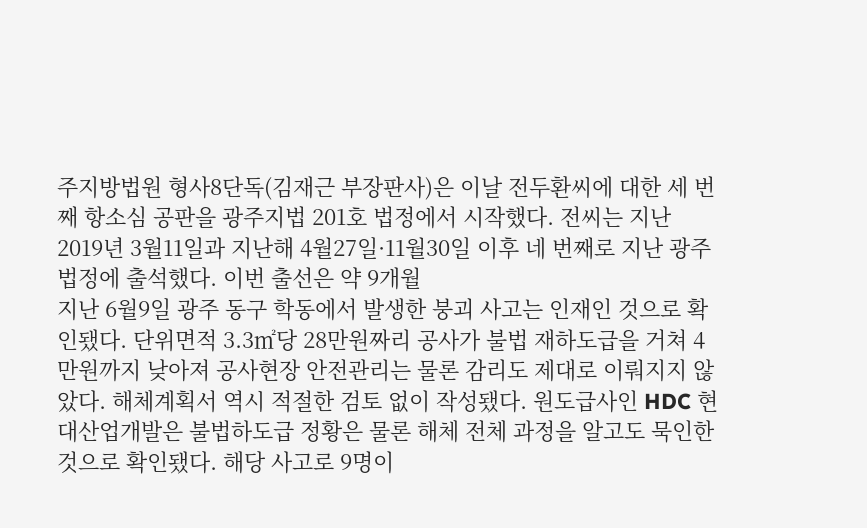주지방법원 형사8단독(김재근 부장판사)은 이날 전두환씨에 대한 세 번째 항소심 공판을 광주지법 201호 법정에서 시작했다. 전씨는 지난 2019년 3월11일과 지난해 4월27일·11월30일 이후 네 번째로 지난 광주법정에 출석했다. 이번 출선은 약 9개월
지난 6월9일 광주 동구 학동에서 발생한 붕괴 사고는 인재인 것으로 확인됐다. 단위면적 3.3㎡당 28만원짜리 공사가 불법 재하도급을 거쳐 4만원까지 낮아져 공사현장 안전관리는 물론 감리도 제대로 이뤄지지 않았다. 해체계획서 역시 적절한 검토 없이 작성됐다. 원도급사인 HDC 현대산업개발은 불법하도급 정황은 물론 해체 전체 과정을 알고도 묵인한 것으로 확인됐다. 해당 사고로 9명이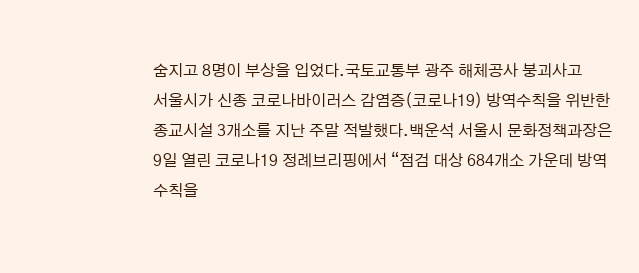숨지고 8명이 부상을 입었다.국토교통부 광주 해체공사 붕괴사고
서울시가 신종 코로나바이러스 감염증(코로나19) 방역수칙을 위반한 종교시설 3개소를 지난 주말 적발했다.백운석 서울시 문화정책과장은 9일 열린 코로나19 정례브리핑에서 “점검 대상 684개소 가운데 방역수칙을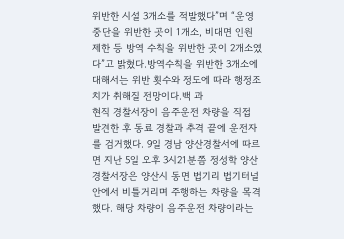위반한 시설 3개소를 적발했다”며 “운영중단을 위반한 곳이 1개소, 비대면 인원 제한 등 방역 수칙을 위반한 곳이 2개소였다”고 밝혔다.방역수칙을 위반한 3개소에 대해서는 위반 횟수와 정도에 따라 행정조치가 취해질 전망이다.백 과
현직 경찰서장이 음주운전 차량을 직접 발견한 후 동료 경찰과 추격 끝에 운전자를 검거했다. 9일 경남 양산경찰서에 따르면 지난 5일 오후 3시21분쯤 정성학 양산경찰서장은 양산시 동면 법기리 법기터널 안에서 비틀거리며 주행하는 차량을 목격했다. 해당 차량이 음주운전 차량이라는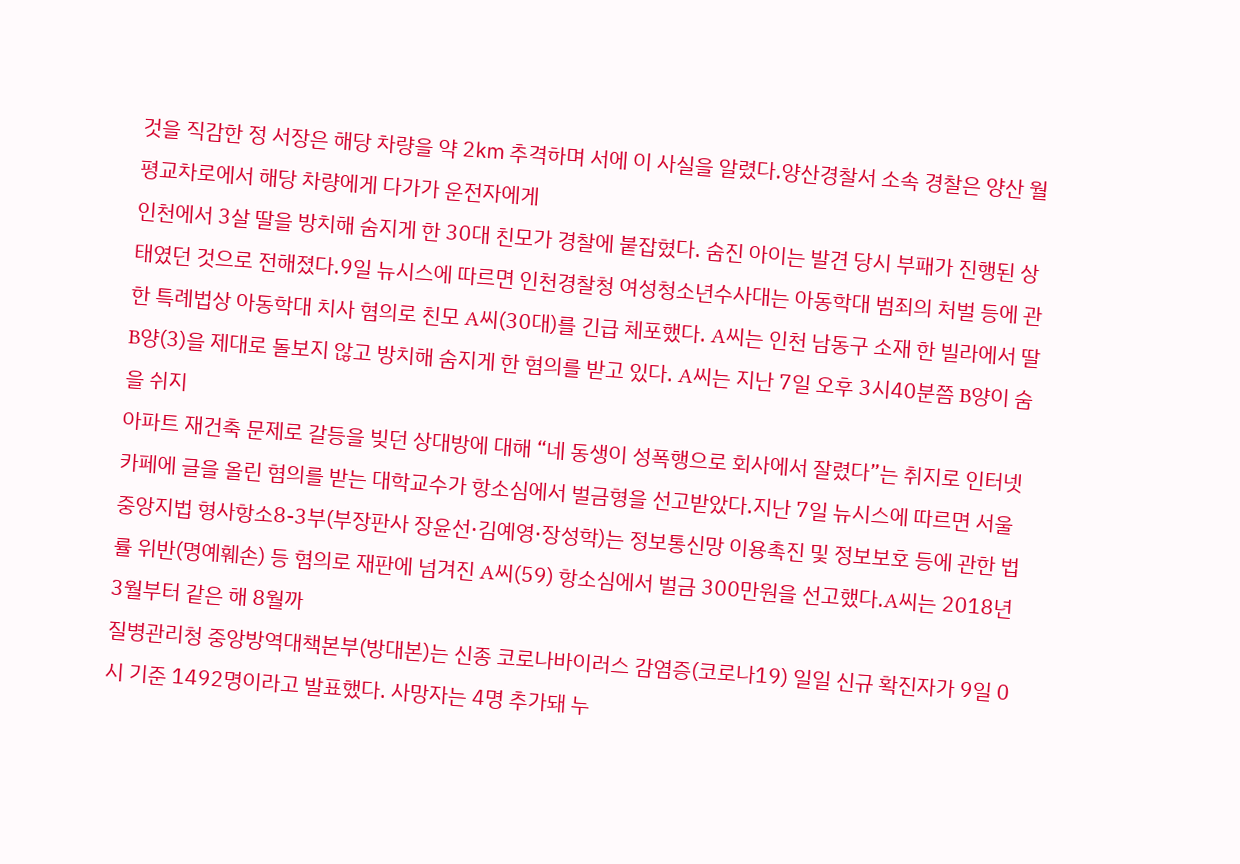것을 직감한 정 서장은 해당 차량을 약 2㎞ 추격하며 서에 이 사실을 알렸다.양산경찰서 소속 경찰은 양산 월평교차로에서 해당 차량에게 다가가 운전자에게
인천에서 3살 딸을 방치해 숨지게 한 30대 친모가 경찰에 붙잡혔다. 숨진 아이는 발견 당시 부패가 진행된 상태였던 것으로 전해졌다.9일 뉴시스에 따르면 인천경찰청 여성청소년수사대는 아동학대 범죄의 처벌 등에 관한 특례법상 아동학대 치사 혐의로 친모 A씨(30대)를 긴급 체포했다. A씨는 인천 남동구 소재 한 빌라에서 딸 B양(3)을 제대로 돌보지 않고 방치해 숨지게 한 혐의를 받고 있다. A씨는 지난 7일 오후 3시40분쯤 B양이 숨을 쉬지
아파트 재건축 문제로 갈등을 빚던 상대방에 대해 “네 동생이 성폭행으로 회사에서 잘렸다”는 취지로 인터넷 카페에 글을 올린 혐의를 받는 대학교수가 항소심에서 벌금형을 선고받았다.지난 7일 뉴시스에 따르면 서울중앙지법 형사항소8-3부(부장판사 장윤선·김예영·장성학)는 정보통신망 이용촉진 및 정보보호 등에 관한 법률 위반(명예훼손) 등 혐의로 재판에 넘겨진 A씨(59) 항소심에서 벌금 300만원을 선고했다.A씨는 2018년 3월부터 같은 해 8월까
질병관리청 중앙방역대책본부(방대본)는 신종 코로나바이러스 감염증(코로나19) 일일 신규 확진자가 9일 0시 기준 1492명이라고 발표했다. 사망자는 4명 추가돼 누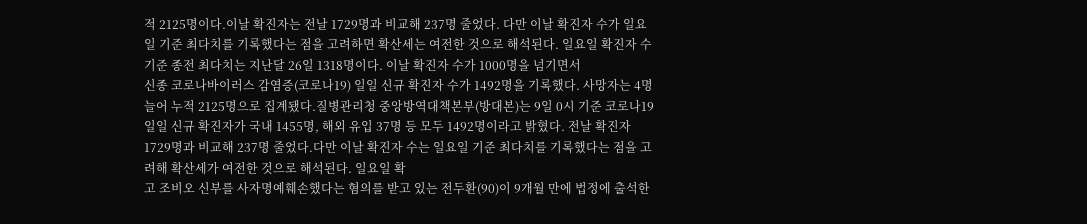적 2125명이다.이날 확진자는 전날 1729명과 비교해 237명 줄었다. 다만 이날 확진자 수가 일요일 기준 최다치를 기록했다는 점을 고려하면 확산세는 여전한 것으로 해석된다. 일요일 확진자 수 기준 종전 최다치는 지난달 26일 1318명이다. 이날 확진자 수가 1000명을 넘기면서
신종 코로나바이러스 감염증(코로나19) 일일 신규 확진자 수가 1492명을 기록했다. 사망자는 4명 늘어 누적 2125명으로 집계됐다.질병관리청 중앙방역대책본부(방대본)는 9일 0시 기준 코로나19 일일 신규 확진자가 국내 1455명, 해외 유입 37명 등 모두 1492명이라고 밝혔다. 전날 확진자 1729명과 비교해 237명 줄었다.다만 이날 확진자 수는 일요일 기준 최다치를 기록했다는 점을 고려해 확산세가 여전한 것으로 해석된다. 일요일 확
고 조비오 신부를 사자명예훼손했다는 혐의를 받고 있는 전두환(90)이 9개월 만에 법정에 출석한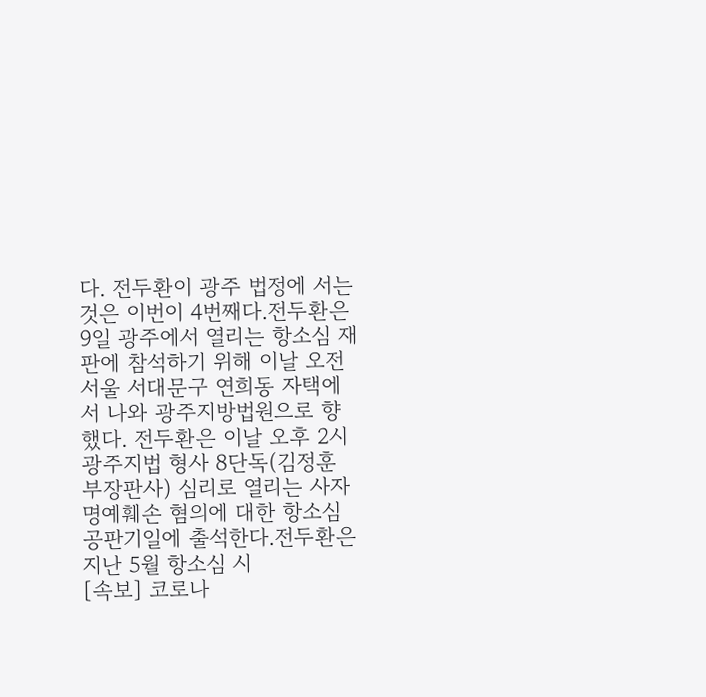다. 전두환이 광주 법정에 서는 것은 이번이 4번째다.전두환은 9일 광주에서 열리는 항소심 재판에 참석하기 위해 이날 오전 서울 서대문구 연희동 자택에서 나와 광주지방법원으로 향했다. 전두환은 이날 오후 2시 광주지법 형사 8단독(김정훈 부장판사) 심리로 열리는 사자명예훼손 혐의에 대한 항소심 공판기일에 출석한다.전두환은 지난 5월 항소심 시
[속보] 코로나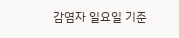감염자 일요일 기준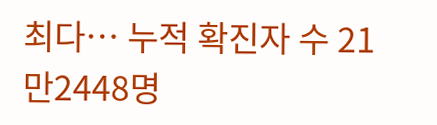최다… 누적 확진자 수 21만2448명